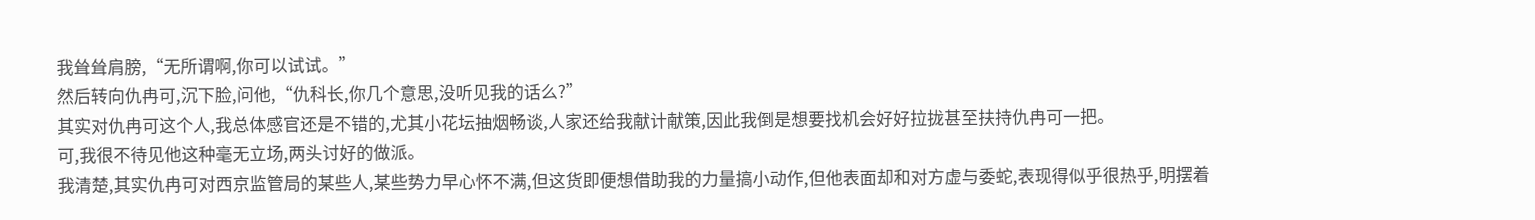我耸耸肩膀,“无所谓啊,你可以试试。”
然后转向仇冉可,沉下脸,问他,“仇科长,你几个意思,没听见我的话么?”
其实对仇冉可这个人,我总体感官还是不错的,尤其小花坛抽烟畅谈,人家还给我献计献策,因此我倒是想要找机会好好拉拢甚至扶持仇冉可一把。
可,我很不待见他这种毫无立场,两头讨好的做派。
我清楚,其实仇冉可对西京监管局的某些人,某些势力早心怀不满,但这货即便想借助我的力量搞小动作,但他表面却和对方虚与委蛇,表现得似乎很热乎,明摆着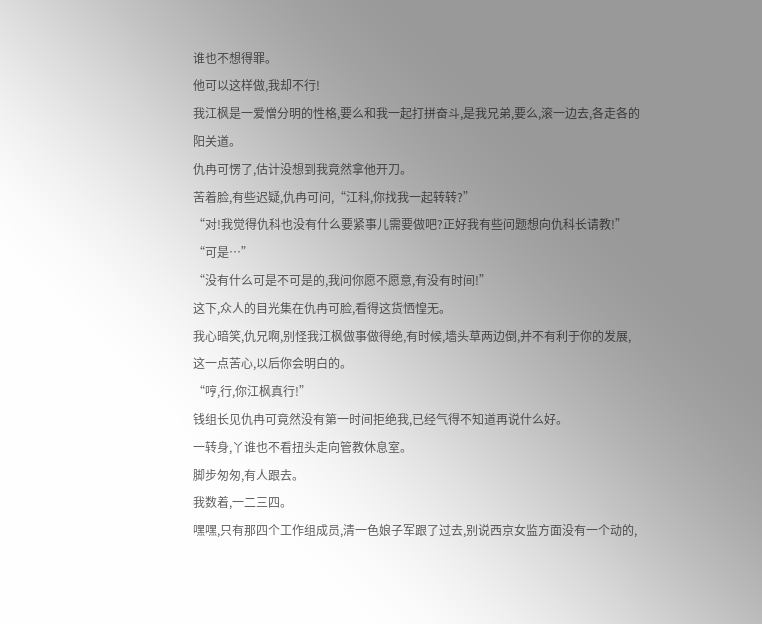谁也不想得罪。
他可以这样做,我却不行!
我江枫是一爱憎分明的性格,要么和我一起打拼奋斗,是我兄弟,要么,滚一边去,各走各的阳关道。
仇冉可愣了,估计没想到我竟然拿他开刀。
苦着脸,有些迟疑,仇冉可问,“江科,你找我一起转转?”
“对!我觉得仇科也没有什么要紧事儿需要做吧?正好我有些问题想向仇科长请教!”
“可是…”
“没有什么可是不可是的,我问你愿不愿意,有没有时间!”
这下,众人的目光集在仇冉可脸,看得这货恓惶无。
我心暗笑,仇兄啊,别怪我江枫做事做得绝,有时候,墙头草两边倒,并不有利于你的发展,这一点苦心,以后你会明白的。
“哼,行,你江枫真行!”
钱组长见仇冉可竟然没有第一时间拒绝我,已经气得不知道再说什么好。
一转身,丫谁也不看扭头走向管教休息室。
脚步匆匆,有人跟去。
我数着,一二三四。
嘿嘿,只有那四个工作组成员,清一色娘子军跟了过去,别说西京女监方面没有一个动的,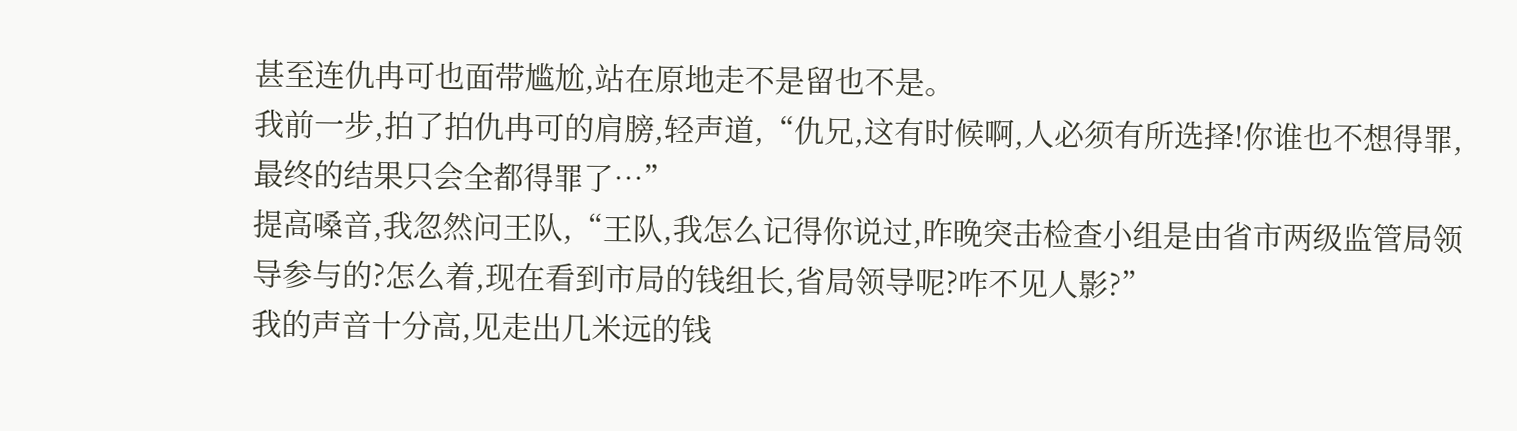甚至连仇冉可也面带尴尬,站在原地走不是留也不是。
我前一步,拍了拍仇冉可的肩膀,轻声道,“仇兄,这有时候啊,人必须有所选择!你谁也不想得罪,最终的结果只会全都得罪了…”
提高嗓音,我忽然问王队,“王队,我怎么记得你说过,昨晚突击检查小组是由省市两级监管局领导参与的?怎么着,现在看到市局的钱组长,省局领导呢?咋不见人影?”
我的声音十分高,见走出几米远的钱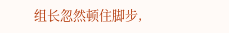组长忽然顿住脚步,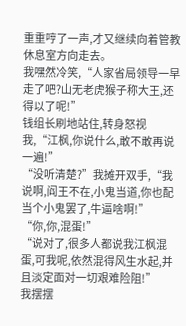重重哼了一声,才又继续向着管教休息室方向走去。
我嘿然冷笑,“人家省局领导一早走了吧?山无老虎猴子称大王,还得以了呢!”
钱组长刷地站住,转身怒视我,“江枫,你说什么,敢不敢再说一遍!”
“没听清楚?”我摊开双手,“我说啊,阎王不在,小鬼当道,你也配当个小鬼罢了,牛逼啥啊!”
“你,你,混蛋!”
“说对了,很多人都说我江枫混蛋,可我呢,依然混得风生水起,并且淡定面对一切艰难险阻!”
我摆摆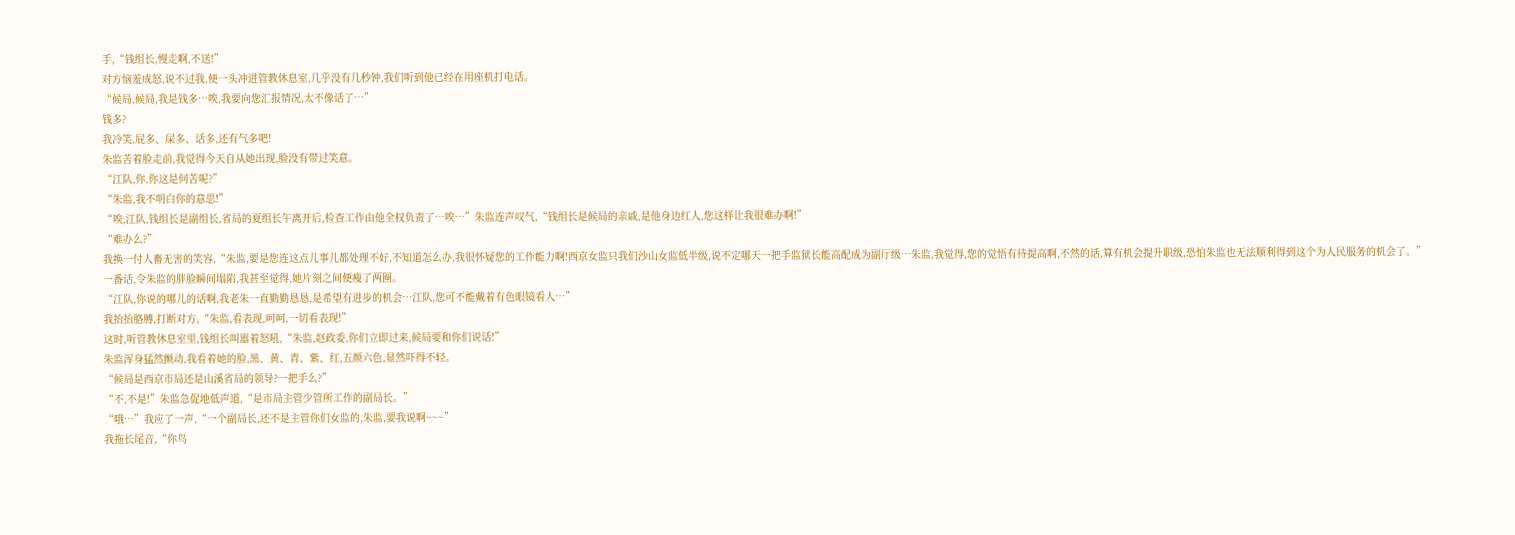手,“钱组长,慢走啊,不送!”
对方恼羞成怒,说不过我,便一头冲进管教休息室,几乎没有几秒钟,我们听到他已经在用座机打电话。
“候局,候局,我是钱多…唉,我要向您汇报情况,太不像话了…”
钱多?
我冷笑,屁多、屎多、话多,还有气多吧!
朱监苦着脸走前,我觉得今天自从她出现,脸没有带过笑意。
“江队,你,你这是何苦呢?”
“朱监,我不明白你的意思!”
“唉,江队,钱组长是副组长,省局的夏组长午离开后,检查工作由他全权负责了…唉…”朱监连声叹气,“钱组长是候局的亲戚,是他身边红人,您这样让我很难办啊!”
“难办么?”
我换一付人畜无害的笑容,“朱监,要是您连这点儿事儿都处理不好,不知道怎么办,我很怀疑您的工作能力啊!西京女监只我们沙山女监低半级,说不定哪天一把手监狱长能高配成为副厅级…朱监,我觉得,您的觉悟有待提高啊,不然的话,算有机会提升职级,恐怕朱监也无法顺利得到这个为人民服务的机会了。”
一番话,令朱监的胖脸瞬间塌陷,我甚至觉得,她片刻之间便瘦了两圈。
“江队,你说的哪儿的话啊,我老朱一直勤勤恳恳,是希望有进步的机会…江队,您可不能戴着有色眼镜看人…”
我抬抬胳膊,打断对方,“朱监,看表现,呵呵,一切看表现!”
这时,听管教休息室里,钱组长叫嚣着怒吼,“朱监,赵政委,你们立即过来,候局要和你们说话!”
朱监浑身猛然颤动,我看着她的脸,黑、黄、青、紫、红,五颜六色,显然吓得不轻。
“候局是西京市局还是山溪省局的领导?一把手么?”
“不,不是!”朱监急促地低声道,“是市局主管少管所工作的副局长。”
“哦…”我应了一声,“一个副局长,还不是主管你们女监的,朱监,要我说啊~~~”
我拖长尾音,“你鸟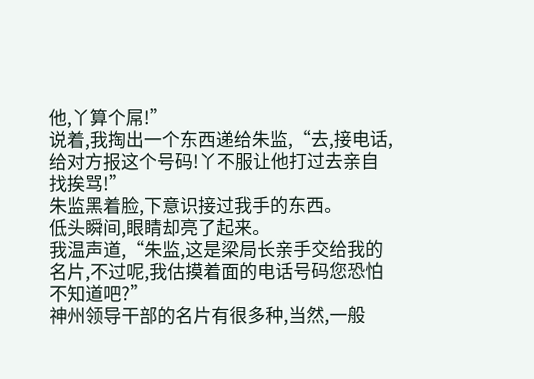他,丫算个屌!”
说着,我掏出一个东西递给朱监,“去,接电话,给对方报这个号码!丫不服让他打过去亲自找挨骂!”
朱监黑着脸,下意识接过我手的东西。
低头瞬间,眼睛却亮了起来。
我温声道,“朱监,这是梁局长亲手交给我的名片,不过呢,我估摸着面的电话号码您恐怕不知道吧?”
神州领导干部的名片有很多种,当然,一般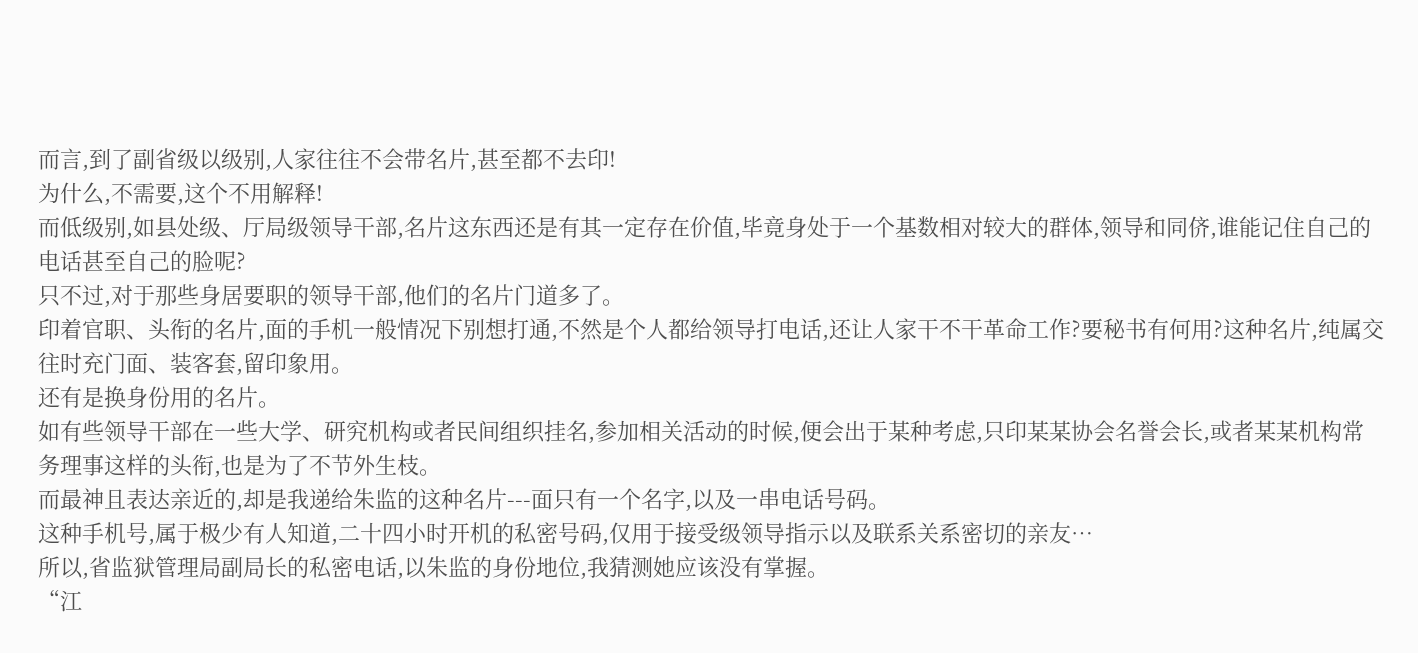而言,到了副省级以级别,人家往往不会带名片,甚至都不去印!
为什么,不需要,这个不用解释!
而低级别,如县处级、厅局级领导干部,名片这东西还是有其一定存在价值,毕竟身处于一个基数相对较大的群体,领导和同侪,谁能记住自己的电话甚至自己的脸呢?
只不过,对于那些身居要职的领导干部,他们的名片门道多了。
印着官职、头衔的名片,面的手机一般情况下别想打通,不然是个人都给领导打电话,还让人家干不干革命工作?要秘书有何用?这种名片,纯属交往时充门面、装客套,留印象用。
还有是换身份用的名片。
如有些领导干部在一些大学、研究机构或者民间组织挂名,参加相关活动的时候,便会出于某种考虑,只印某某协会名誉会长,或者某某机构常务理事这样的头衔,也是为了不节外生枝。
而最神且表达亲近的,却是我递给朱监的这种名片---面只有一个名字,以及一串电话号码。
这种手机号,属于极少有人知道,二十四小时开机的私密号码,仅用于接受级领导指示以及联系关系密切的亲友…
所以,省监狱管理局副局长的私密电话,以朱监的身份地位,我猜测她应该没有掌握。
“江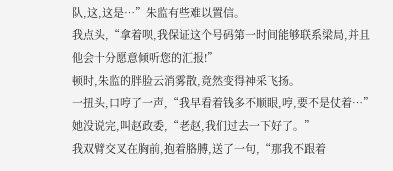队,这,这是…”朱监有些难以置信。
我点头,“拿着呗,我保证这个号码第一时间能够联系梁局,并且他会十分愿意倾听您的汇报!”
顿时,朱监的胖脸云消雾散,竟然变得神采飞扬。
一扭头,口哼了一声,“我早看着钱多不顺眼,哼,要不是仗着…”
她没说完,叫赵政委,“老赵,我们过去一下好了。”
我双臂交叉在胸前,抱着胳膊,送了一句,“那我不跟着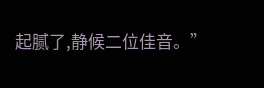起腻了,静候二位佳音。”